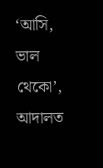‘আসি, ভাল থেকো’, আদালত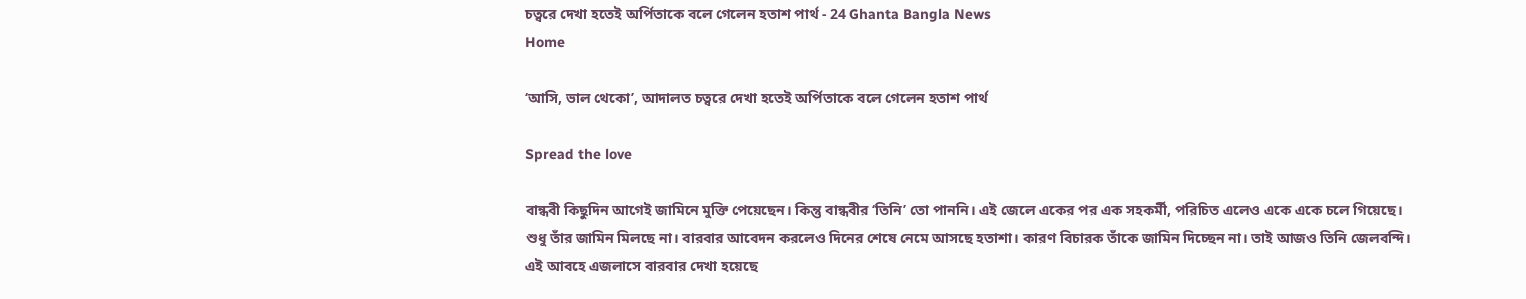চত্বরে দেখা হতেই অর্পিতাকে বলে গেলেন হতাশ পার্থ - 24 Ghanta Bangla News
Home

‘আসি, ভাল থেকো’, আদালত চত্বরে দেখা হতেই অর্পিতাকে বলে গেলেন হতাশ পার্থ

Spread the love

বান্ধবী কিছুদিন আগেই জামিনে মুক্তি পেয়েছেন। কিন্তু বান্ধবীর ‘তিনি’ তো পাননি। এই জেলে একের পর এক সহকর্মী, পরিচিত এলেও একে একে চলে গিয়েছে। শুধু তাঁর জামিন মিলছে না। বারবার আবেদন করলেও দিনের শেষে নেমে আসছে হতাশা। কারণ বিচারক তাঁকে জামিন দিচ্ছেন না। তাই আজও তিনি জেলবন্দি। এই আবহে এজলাসে বারবার দেখা হয়েছে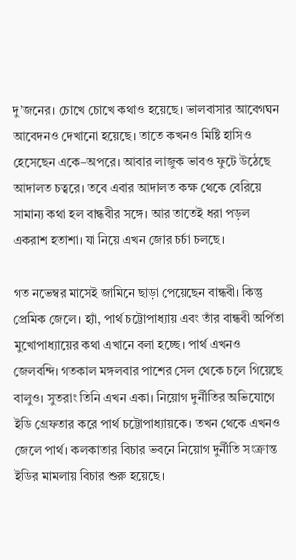দু’জনের। চোখে চোখে কথাও হয়েছে। ভালবাসার আবেগঘন আবেদনও দেখানো হয়েছে। তাতে কখনও মিষ্টি হাসিও হেসেছেন একে–অপরে। আবার লাজুক ভাবও ফুটে উঠেছে আদালত চত্বরে। তবে এবার আদালত কক্ষ থেকে বেরিয়ে সামান্য কথা হল বান্ধবীর সঙ্গে। আর তাতেই ধরা পড়ল একরাশ হতাশা। যা নিয়ে এখন জোর চর্চা চলছে।

গত নভেম্বর মাসেই জামিনে ছাড়া পেয়েছেন বান্ধবী। কিন্তু প্রেমিক জেলে। হ্যাঁ, পার্থ চট্টোপাধ্যায় এবং তাঁর বান্ধবী অর্পিতা মুখোপাধ্যায়ের কথা এখানে বলা হচ্ছে। পার্থ এখনও জেলবন্দি। গতকাল মঙ্গলবার পাশের সেল থেকে চলে গিয়েছে বালুও। সুতরাং তিনি এখন একা। নিয়োগ দুর্নীতির অভিযোগে ইডি গ্রেফতার করে পার্থ চট্টোপাধ্যায়কে। তখন থেকে এখনও জেলে পার্থ। কলকাতার বিচার ভবনে নিয়োগ দুর্নীতি সংক্রান্ত ইডির মামলায় বিচার শুরু হয়েছে।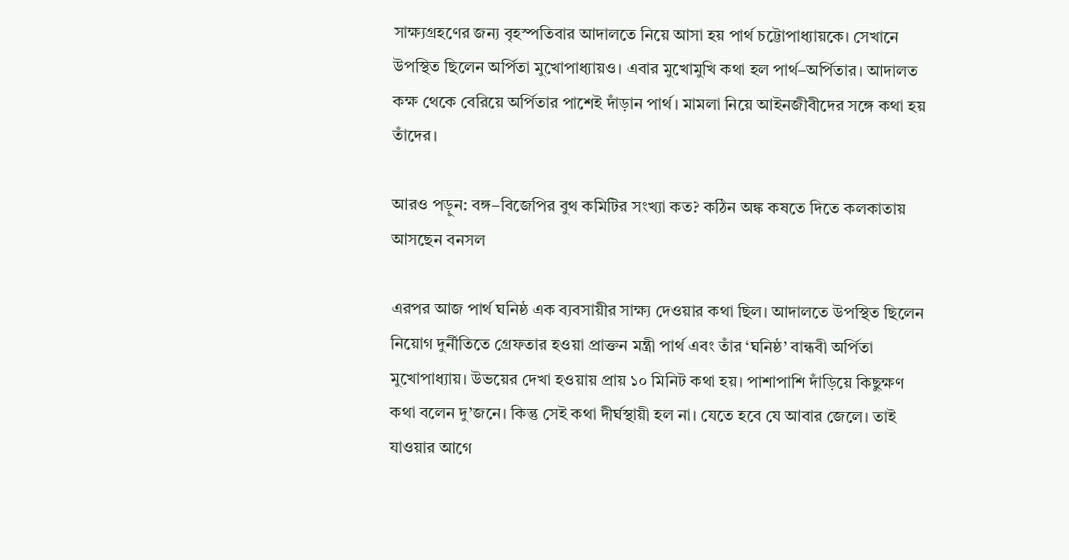সাক্ষ্যগ্রহণের জন্য বৃহস্পতিবার আদালতে নিয়ে আসা হয় পার্থ চট্টোপাধ্যায়কে। সেখানে উপস্থিত ছিলেন অর্পিতা মুখোপাধ্যায়ও। এবার মুখোমুখি কথা হল পার্থ–অর্পিতার। আদালত কক্ষ থেকে বেরিয়ে অর্পিতার পাশেই দাঁড়ান পার্থ। মামলা নিয়ে আইনজীবীদের সঙ্গে কথা হয় তাঁদের।

আরও পড়ুন: বঙ্গ–বিজেপির বুথ কমিটির সংখ্যা কত? কঠিন অঙ্ক কষতে দিতে কলকাতায় আসছেন বনসল

এরপর আজ পার্থ ঘনিষ্ঠ এক ব্যবসায়ীর সাক্ষ্য দেওয়ার কথা ছিল। আদালতে উপস্থিত ছিলেন নিয়োগ দুর্নীতিতে গ্রেফতার হওয়া প্রাক্তন মন্ত্রী পার্থ এবং তাঁর ‘ঘনিষ্ঠ’ বান্ধবী অর্পিতা মুখোপাধ্যায়। উভয়ের দেখা হওয়ায় প্রায় ১০ মিনিট কথা হয়। পাশাপাশি দাঁড়িয়ে কিছুক্ষণ কথা বলেন দু’জনে। কিন্তু সেই কথা দীর্ঘস্থায়ী হল না। যেতে হবে যে আবার জেলে। তাই যাওয়ার আগে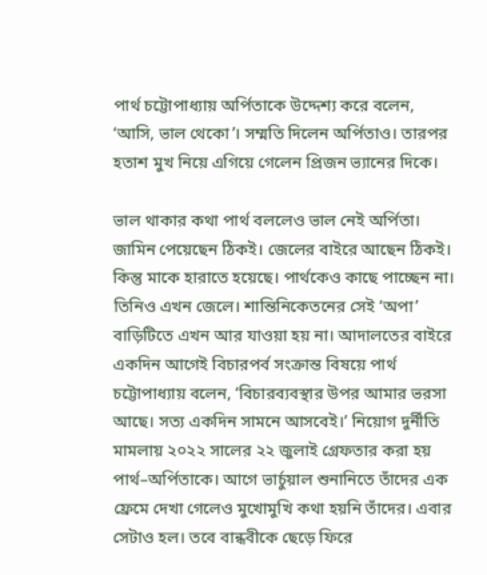পার্থ চট্টোপাধ্যায় অর্পিতাকে উদ্দেশ্য করে বলেন, ‘আসি, ভাল থেকো’। সম্মতি দিলেন অর্পিতাও। তারপর হতাশ মুখ নিয়ে এগিয়ে গেলেন প্রিজন ভ্যানের দিকে।

ভাল থাকার কথা পার্থ বললেও ভাল নেই অর্পিতা। জামিন পেয়েছেন ঠিকই। জেলের বাইরে আছেন ঠিকই। কিন্তু মাকে হারাতে হয়েছে। পার্থকেও কাছে পাচ্ছেন না। তিনিও এখন জেলে। শান্তিনিকেতনের সেই ‘অপা’ বাড়িটিতে এখন আর যাওয়া হয় না। আদালতের বাইরে একদিন আগেই বিচারপর্ব সংক্রান্ত বিষয়ে পার্থ চট্টোপাধ্যায় বলেন, ‘বিচারব্যবস্থার উপর আমার ভরসা আছে। সত্য একদিন সামনে আসবেই।’ নিয়োগ দুর্নীতি মামলায় ২০২২ সালের ২২ জুলাই গ্রেফতার করা হয় পার্থ–অর্পিতাকে। আগে ভার্চুয়াল শুনানিতে তাঁদের এক ফ্রেমে দেখা গেলেও মুখোমুখি কথা হয়নি তাঁদের। এবার সেটাও হল। তবে বান্ধবীকে ছেড়ে ফিরে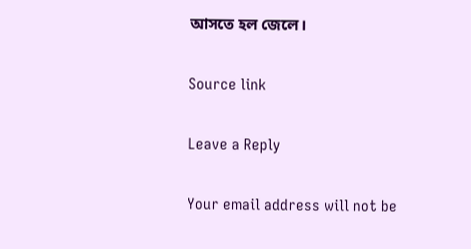আসতে হল জেলে।

Source link

Leave a Reply

Your email address will not be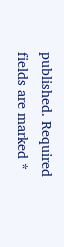published. Required fields are marked *